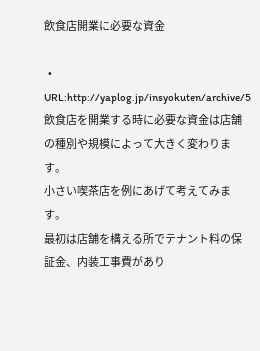飲食店開業に必要な資金

  • URL:http://yaplog.jp/insyokuten/archive/5
飲食店を開業する時に必要な資金は店舗の種別や規模によって大きく変わります。
小さい喫茶店を例にあげて考えてみます。
最初は店舗を構える所でテナント料の保証金、内装工事費があり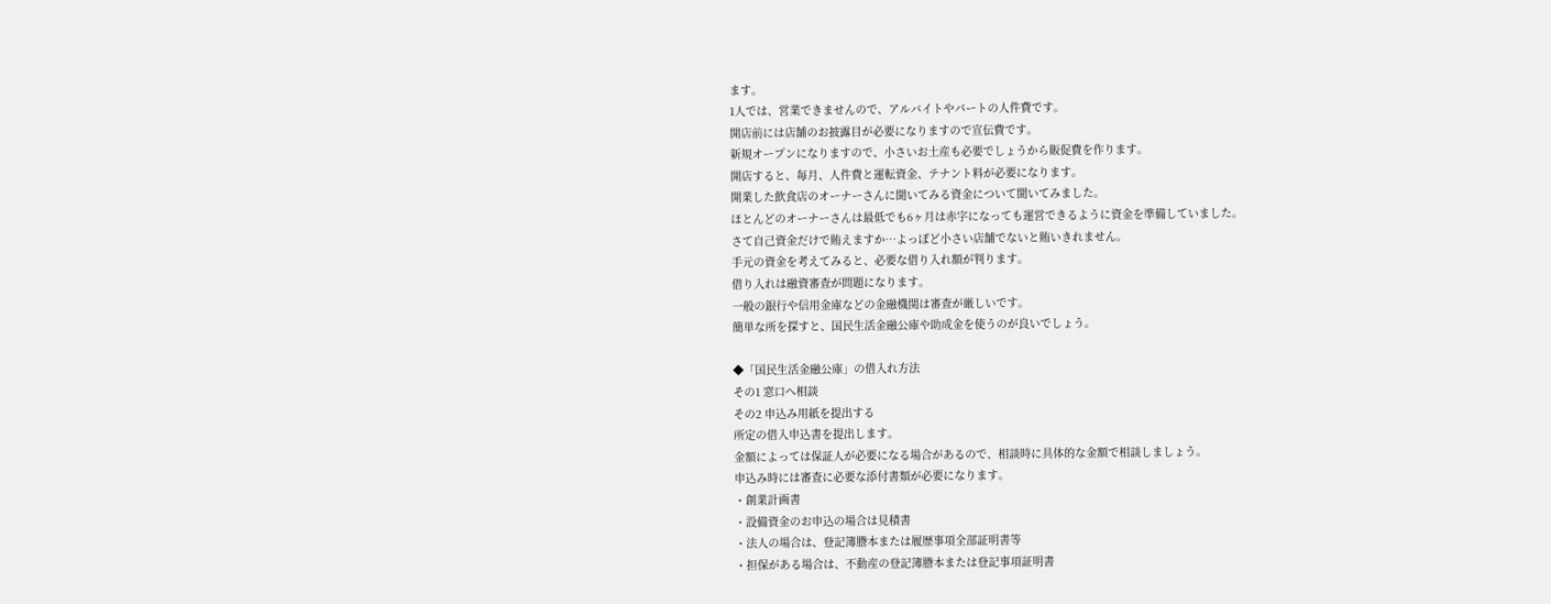ます。
1人では、営業できませんので、アルバイトやパートの人件費です。
開店前には店舗のお披露目が必要になりますので宣伝費です。
新規オープンになりますので、小さいお土産も必要でしょうから販促費を作ります。
開店すると、毎月、人件費と運転資金、テナント料が必要になります。
開業した飲食店のオーナーさんに聞いてみる資金について聞いてみました。
ほとんどのオーナーさんは最低でも6ヶ月は赤字になっても運営できるように資金を準備していました。
さて自己資金だけで賄えますか…よっぽど小さい店舗でないと賄いきれません。
手元の資金を考えてみると、必要な借り入れ額が判ります。
借り入れは融資審査が問題になります。
一般の銀行や信用金庫などの金融機関は審査が厳しいです。
簡単な所を探すと、国民生活金融公庫や助成金を使うのが良いでしょう。

◆「国民生活金融公庫」の借入れ方法
その1 窓口へ相談
その2 申込み用紙を提出する
所定の借入申込書を提出します。
金額によっては保証人が必要になる場合があるので、相談時に具体的な金額で相談しましょう。
申込み時には審査に必要な添付書類が必要になります。
・創業計画書
・設備資金のお申込の場合は見積書
・法人の場合は、登記簿謄本または履歴事項全部証明書等
・担保がある場合は、不動産の登記簿謄本または登記事項証明書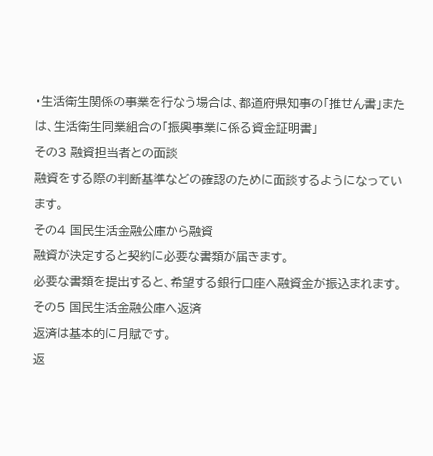・生活衛生関係の事業を行なう場合は、都道府県知事の「推せん書」または、生活衛生同業組合の「振興事業に係る資金証明書」
その3 融資担当者との面談
融資をする際の判断基準などの確認のために面談するようになっています。
その4 国民生活金融公庫から融資
融資が決定すると契約に必要な書類が届きます。
必要な書類を提出すると、希望する銀行口座へ融資金が振込まれます。
その5 国民生活金融公庫へ返済
返済は基本的に月賦です。
返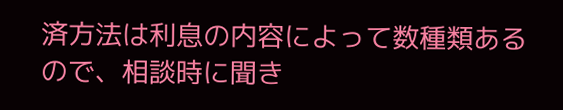済方法は利息の内容によって数種類あるので、相談時に聞き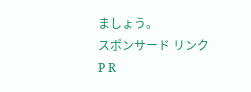ましょう。
スポンサード リンク
P R